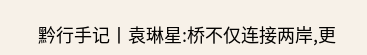黔行手记丨袁琳星:桥不仅连接两岸,更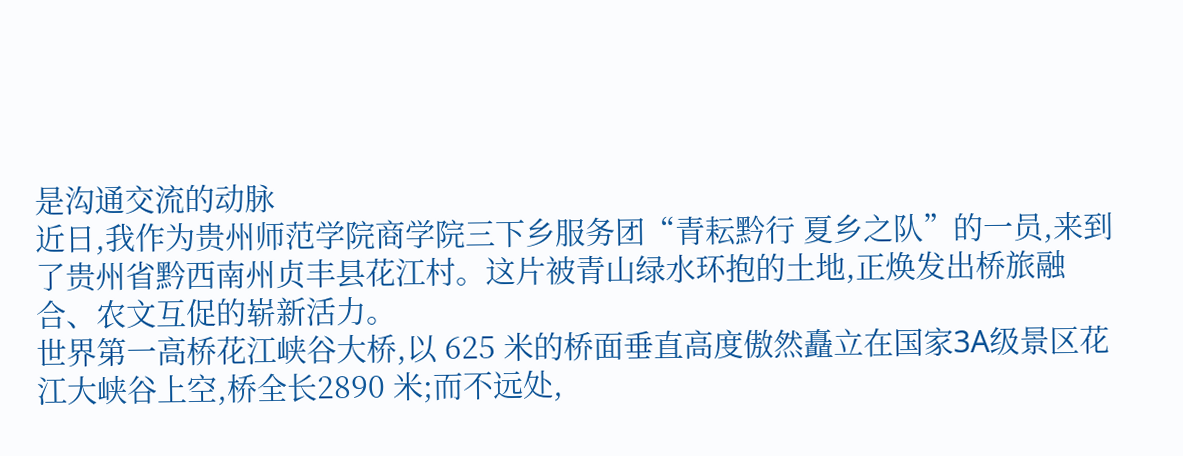是沟通交流的动脉
近日,我作为贵州师范学院商学院三下乡服务团“青耘黔行 夏乡之队”的一员,来到了贵州省黔西南州贞丰县花江村。这片被青山绿水环抱的土地,正焕发出桥旅融合、农文互促的崭新活力。
世界第一高桥花江峡谷大桥,以 625 米的桥面垂直高度傲然矗立在国家3A级景区花江大峡谷上空,桥全长2890 米;而不远处,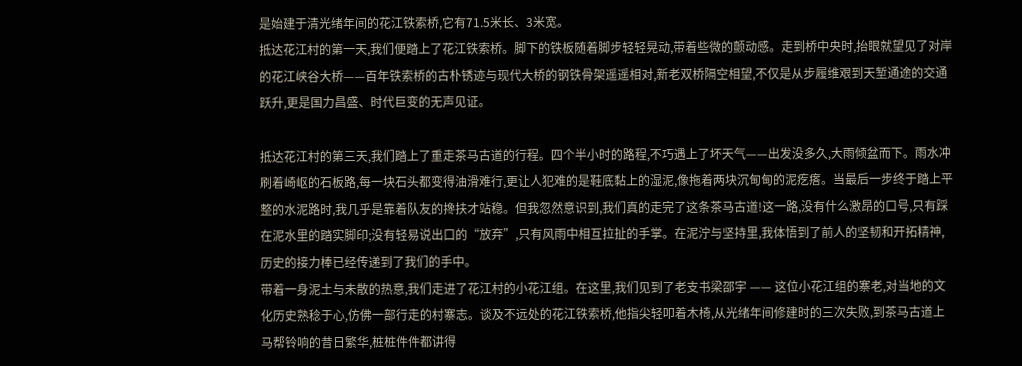是始建于清光绪年间的花江铁索桥,它有71.5米长、3米宽。
抵达花江村的第一天,我们便踏上了花江铁索桥。脚下的铁板随着脚步轻轻晃动,带着些微的颤动感。走到桥中央时,抬眼就望见了对岸的花江峡谷大桥——百年铁索桥的古朴锈迹与现代大桥的钢铁骨架遥遥相对,新老双桥隔空相望,不仅是从步履维艰到天堑通途的交通跃升,更是国力昌盛、时代巨变的无声见证。

抵达花江村的第三天,我们踏上了重走茶马古道的行程。四个半小时的路程,不巧遇上了坏天气——出发没多久,大雨倾盆而下。雨水冲刷着崎岖的石板路,每一块石头都变得油滑难行,更让人犯难的是鞋底黏上的湿泥,像拖着两块沉甸甸的泥疙瘩。当最后一步终于踏上平整的水泥路时,我几乎是靠着队友的搀扶才站稳。但我忽然意识到,我们真的走完了这条茶马古道!这一路,没有什么激昂的口号,只有踩在泥水里的踏实脚印;没有轻易说出口的“放弃”,只有风雨中相互拉扯的手掌。在泥泞与坚持里,我体悟到了前人的坚韧和开拓精神,历史的接力棒已经传递到了我们的手中。
带着一身泥土与未散的热意,我们走进了花江村的小花江组。在这里,我们见到了老支书梁邵宇 —— 这位小花江组的寨老,对当地的文化历史熟稔于心,仿佛一部行走的村寨志。谈及不远处的花江铁索桥,他指尖轻叩着木椅,从光绪年间修建时的三次失败,到茶马古道上马帮铃响的昔日繁华,桩桩件件都讲得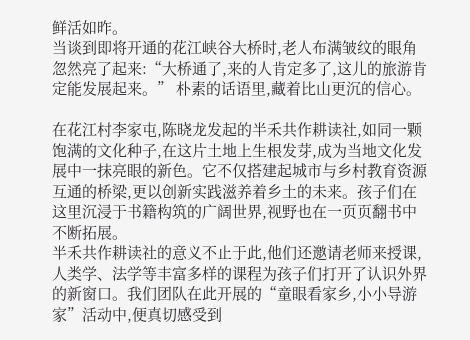鲜活如昨。
当谈到即将开通的花江峡谷大桥时,老人布满皱纹的眼角忽然亮了起来:“大桥通了,来的人肯定多了,这儿的旅游肯定能发展起来。” 朴素的话语里,藏着比山更沉的信心。

在花江村李家屯,陈晓龙发起的半禾共作耕读社,如同一颗饱满的文化种子,在这片土地上生根发芽,成为当地文化发展中一抹亮眼的新色。它不仅搭建起城市与乡村教育资源互通的桥梁,更以创新实践滋养着乡土的未来。孩子们在这里沉浸于书籍构筑的广阔世界,视野也在一页页翻书中不断拓展。
半禾共作耕读社的意义不止于此,他们还邀请老师来授课,人类学、法学等丰富多样的课程为孩子们打开了认识外界的新窗口。我们团队在此开展的“童眼看家乡,小小导游家”活动中,便真切感受到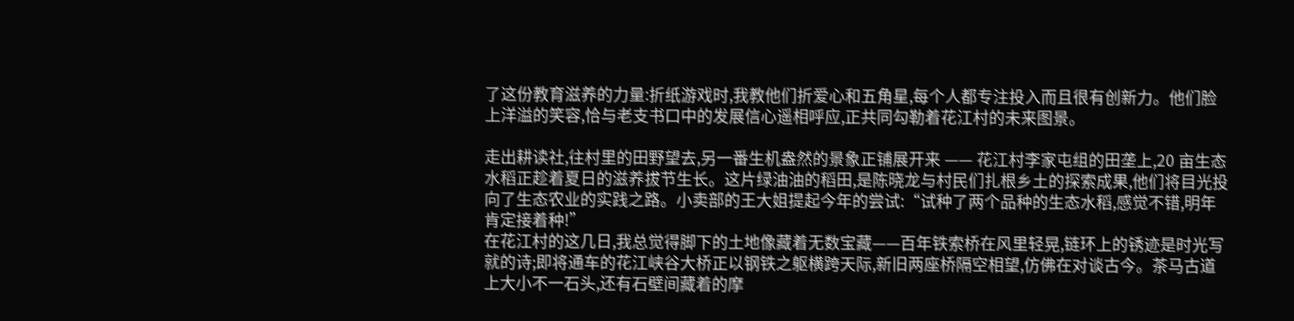了这份教育滋养的力量:折纸游戏时,我教他们折爱心和五角星,每个人都专注投入而且很有创新力。他们脸上洋溢的笑容,恰与老支书口中的发展信心遥相呼应,正共同勾勒着花江村的未来图景。

走出耕读社,往村里的田野望去,另一番生机盎然的景象正铺展开来 —— 花江村李家屯组的田垄上,20 亩生态水稻正趁着夏日的滋养拔节生长。这片绿油油的稻田,是陈晓龙与村民们扎根乡土的探索成果,他们将目光投向了生态农业的实践之路。小卖部的王大姐提起今年的尝试:“试种了两个品种的生态水稻,感觉不错,明年肯定接着种!”
在花江村的这几日,我总觉得脚下的土地像藏着无数宝藏——百年铁索桥在风里轻晃,链环上的锈迹是时光写就的诗;即将通车的花江峡谷大桥正以钢铁之躯横跨天际,新旧两座桥隔空相望,仿佛在对谈古今。茶马古道上大小不一石头,还有石壁间藏着的摩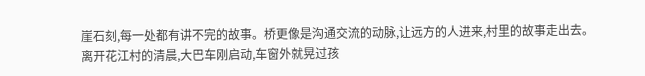崖石刻,每一处都有讲不完的故事。桥更像是沟通交流的动脉,让远方的人进来,村里的故事走出去。
离开花江村的清晨,大巴车刚启动,车窗外就晃过孩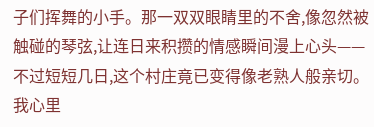子们挥舞的小手。那一双双眼睛里的不舍,像忽然被触碰的琴弦,让连日来积攒的情感瞬间漫上心头——不过短短几日,这个村庄竟已变得像老熟人般亲切。我心里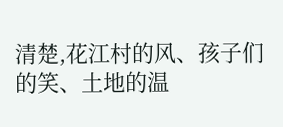清楚,花江村的风、孩子们的笑、土地的温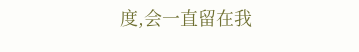度,会一直留在我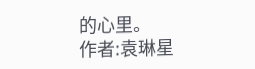的心里。
作者:袁琳星